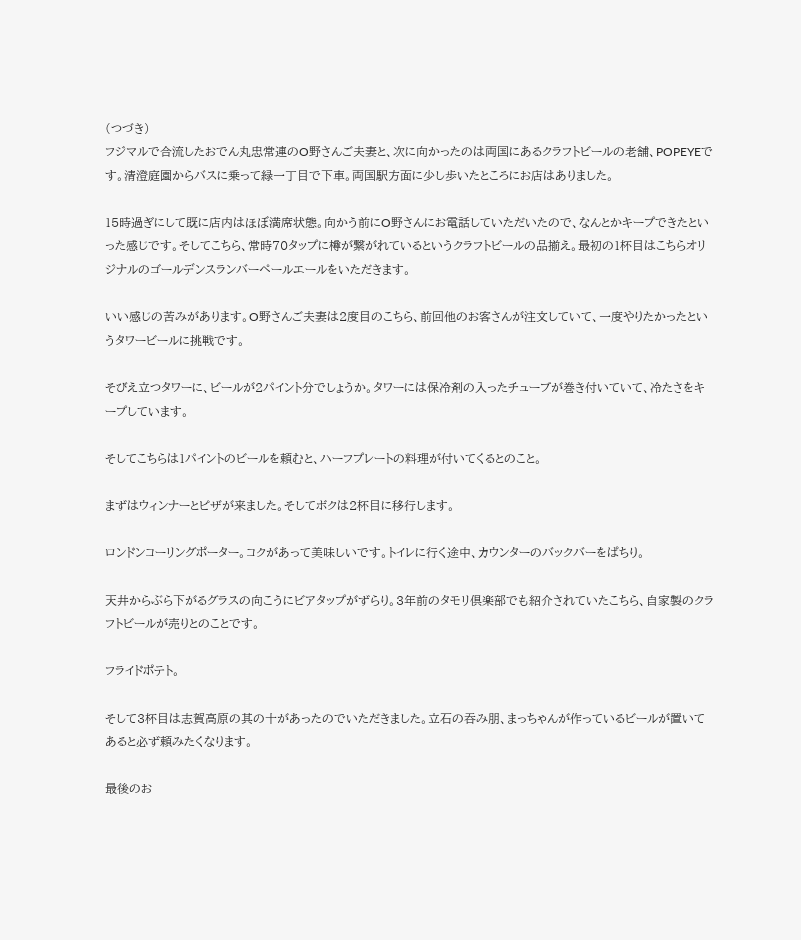(つづき)
フジマルで合流したおでん丸忠常連のO野さんご夫妻と、次に向かったのは両国にあるクラフトビールの老舗、POPEYEです。清澄庭園からバスに乗って緑一丁目で下車。両国駅方面に少し歩いたところにお店はありました。

15時過ぎにして既に店内はほぼ満席状態。向かう前にO野さんにお電話していただいたので、なんとかキープできたといった感じです。そしてこちら、常時70タップに樽が繋がれているというクラフトビールの品揃え。最初の1杯目はこちらオリジナルのゴールデンスランバーペールエールをいただきます。

いい感じの苦みがあります。O野さんご夫妻は2度目のこちら、前回他のお客さんが注文していて、一度やりたかったというタワービールに挑戦です。

そびえ立つタワーに、ビールが2パイント分でしょうか。タワーには保冷剤の入ったチューブが巻き付いていて、冷たさをキープしています。

そしてこちらは1パイントのビールを頼むと、ハーフプレートの料理が付いてくるとのこと。

まずはウィンナーとピザが来ました。そしてボクは2杯目に移行します。

ロンドンコーリングポーター。コクがあって美味しいです。トイレに行く途中、カウンターのバックバーをぱちり。

天井からぶら下がるグラスの向こうにビアタップがずらり。3年前のタモリ倶楽部でも紹介されていたこちら、自家製のクラフトビールが売りとのことです。

フライドポテト。

そして3杯目は志賀高原の其の十があったのでいただきました。立石の吞み朋、まっちゃんが作っているビールが置いてあると必ず頼みたくなります。

最後のお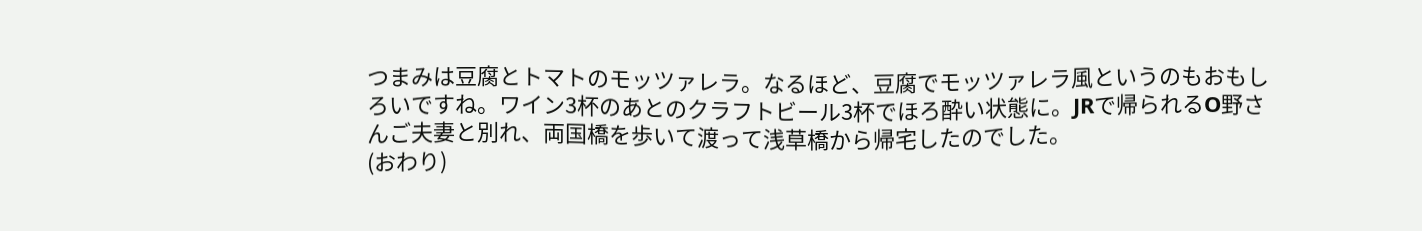つまみは豆腐とトマトのモッツァレラ。なるほど、豆腐でモッツァレラ風というのもおもしろいですね。ワイン3杯のあとのクラフトビール3杯でほろ酔い状態に。JRで帰られるO野さんご夫妻と別れ、両国橋を歩いて渡って浅草橋から帰宅したのでした。
(おわり)